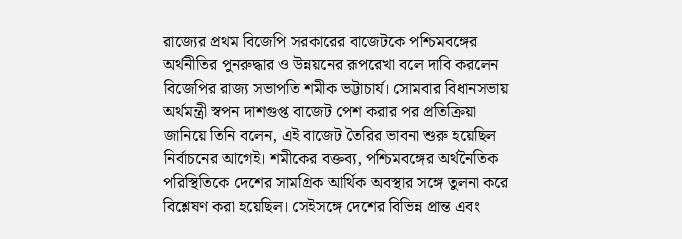রাজ্যের প্রথম বিজেপি সরকারের বাজেটকে পশ্চিমবঙ্গের অর্থনীতির পুনরুদ্ধার ও উন্নয়নের রূপরেখা বলে দাবি করলেন বিজেপির রাজ্য সভাপতি শমীক ভট্টাচার্য। সোমবার বিধানসভায় অর্থমন্ত্রী স্বপন দাশগুপ্ত বাজেট পেশ করার পর প্রতিক্রিয়া জানিয়ে তিনি বলেন, এই বাজেট তৈরির ভাবনা শুরু হয়েছিল নির্বাচনের আগেই। শমীকের বক্তব্য, পশ্চিমবঙ্গের অর্থনৈতিক পরিস্থিতিকে দেশের সামগ্রিক আর্থিক অবস্থার সঙ্গে তুলনা করে বিশ্লেষণ করা হয়েছিল। সেইসঙ্গে দেশের বিভিন্ন প্রান্ত এবং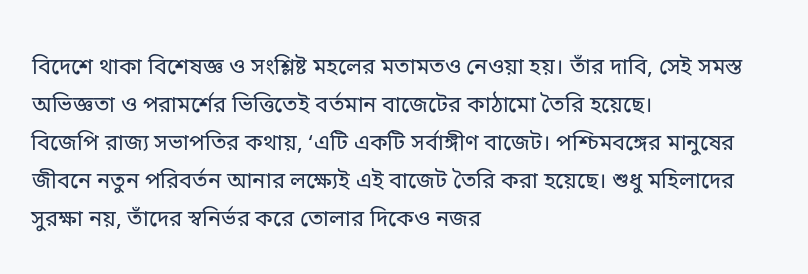বিদেশে থাকা বিশেষজ্ঞ ও সংশ্লিষ্ট মহলের মতামতও নেওয়া হয়। তাঁর দাবি, সেই সমস্ত অভিজ্ঞতা ও পরামর্শের ভিত্তিতেই বর্তমান বাজেটের কাঠামো তৈরি হয়েছে।
বিজেপি রাজ্য সভাপতির কথায়, ‘এটি একটি সর্বাঙ্গীণ বাজেট। পশ্চিমবঙ্গের মানুষের জীবনে নতুন পরিবর্তন আনার লক্ষ্যেই এই বাজেট তৈরি করা হয়েছে। শুধু মহিলাদের সুরক্ষা নয়, তাঁদের স্বনির্ভর করে তোলার দিকেও নজর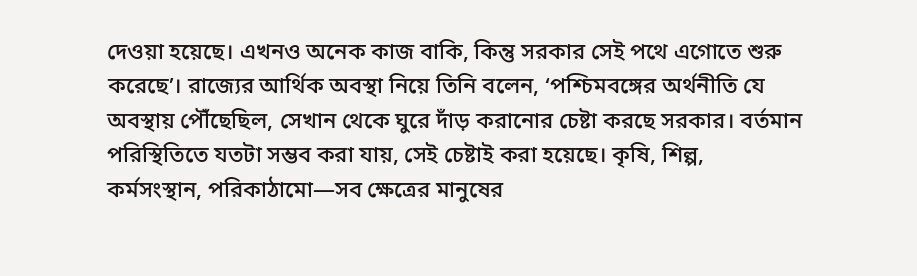দেওয়া হয়েছে। এখনও অনেক কাজ বাকি, কিন্তু সরকার সেই পথে এগোতে শুরু করেছে’। রাজ্যের আর্থিক অবস্থা নিয়ে তিনি বলেন, ‘পশ্চিমবঙ্গের অর্থনীতি যে অবস্থায় পৌঁছেছিল, সেখান থেকে ঘুরে দাঁড় করানোর চেষ্টা করছে সরকার। বর্তমান পরিস্থিতিতে যতটা সম্ভব করা যায়, সেই চেষ্টাই করা হয়েছে। কৃষি, শিল্প, কর্মসংস্থান, পরিকাঠামো—সব ক্ষেত্রের মানুষের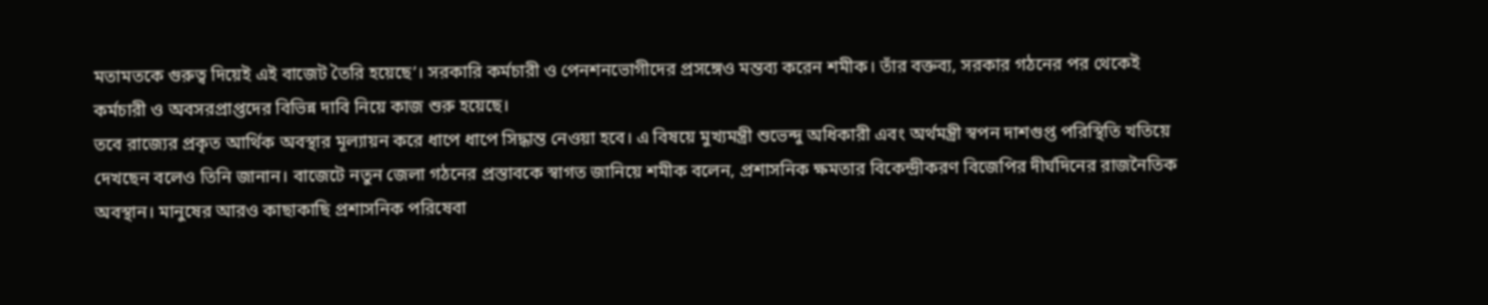মতামতকে গুরুত্ব দিয়েই এই বাজেট তৈরি হয়েছে’। সরকারি কর্মচারী ও পেনশনভোগীদের প্রসঙ্গেও মন্তব্য করেন শমীক। তাঁর বক্তব্য, সরকার গঠনের পর থেকেই কর্মচারী ও অবসরপ্রাপ্তদের বিভিন্ন দাবি নিয়ে কাজ শুরু হয়েছে।
তবে রাজ্যের প্রকৃত আর্থিক অবস্থার মূল্যায়ন করে ধাপে ধাপে সিদ্ধান্ত নেওয়া হবে। এ বিষয়ে মুখ্যমন্ত্রী শুভেন্দু অধিকারী এবং অর্থমন্ত্রী স্বপন দাশগুপ্ত পরিস্থিতি খতিয়ে দেখছেন বলেও তিনি জানান। বাজেটে নতুন জেলা গঠনের প্রস্তাবকে স্বাগত জানিয়ে শমীক বলেন, প্রশাসনিক ক্ষমতার বিকেন্দ্রীকরণ বিজেপির দীর্ঘদিনের রাজনৈতিক অবস্থান। মানুষের আরও কাছাকাছি প্রশাসনিক পরিষেবা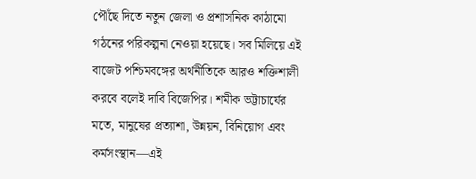পৌঁছে দিতে নতুন জেলা ও প্রশাসনিক কাঠামো গঠনের পরিকল্পনা নেওয়া হয়েছে। সব মিলিয়ে এই বাজেট পশ্চিমবঙ্গের অর্থনীতিকে আরও শক্তিশালী করবে বলেই দাবি বিজেপির। শমীক ভট্টাচার্যের মতে, মানুষের প্রত্যাশা, উন্নয়ন, বিনিয়োগ এবং কর্মসংস্থান—এই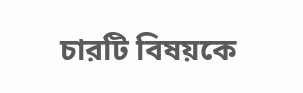চারটি বিষয়কে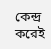কেন্দ্র করেই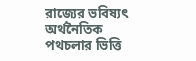রাজ্যের ভবিষ্যৎ অর্থনৈতিক পথচলার ভিত্তি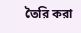তৈরি করা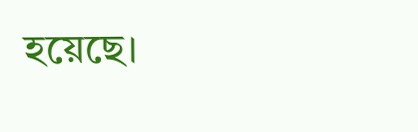হয়েছে।